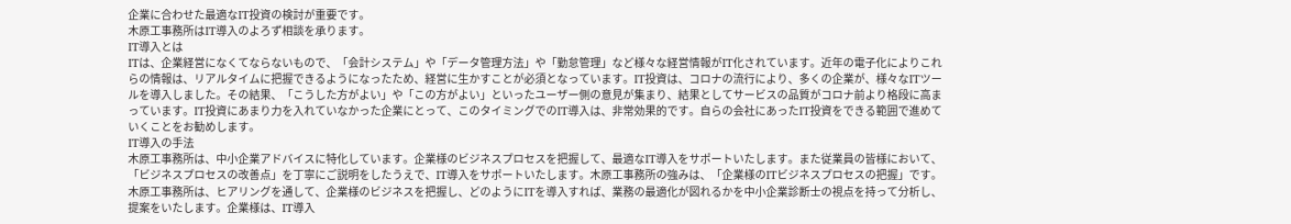企業に合わせた最適なIT投資の検討が重要です。
木原工事務所はIT導入のよろず相談を承ります。
IT導入とは
ITは、企業経営になくてならないもので、「会計システム」や「データ管理方法」や「勤怠管理」など様々な経営情報がIT化されています。近年の電子化によりこれらの情報は、リアルタイムに把握できるようになったため、経営に生かすことが必須となっています。IT投資は、コロナの流行により、多くの企業が、様々なITツールを導入しました。その結果、「こうした方がよい」や「この方がよい」といったユーザー側の意見が集まり、結果としてサービスの品質がコロナ前より格段に高まっています。IT投資にあまり力を入れていなかった企業にとって、このタイミングでのIT導入は、非常効果的です。自らの会社にあったIT投資をできる範囲で進めていくことをお勧めします。
IT導入の手法
木原工事務所は、中小企業アドバイスに特化しています。企業様のビジネスプロセスを把握して、最適なIT導入をサポートいたします。また従業員の皆様において、「ビジネスプロセスの改善点」を丁寧にご説明をしたうえで、IT導入をサポートいたします。木原工事務所の強みは、「企業様のITビジネスプロセスの把握」です。木原工事務所は、ヒアリングを通して、企業様のビジネスを把握し、どのようにITを導入すれば、業務の最適化が図れるかを中小企業診断士の視点を持って分析し、提案をいたします。企業様は、IT導入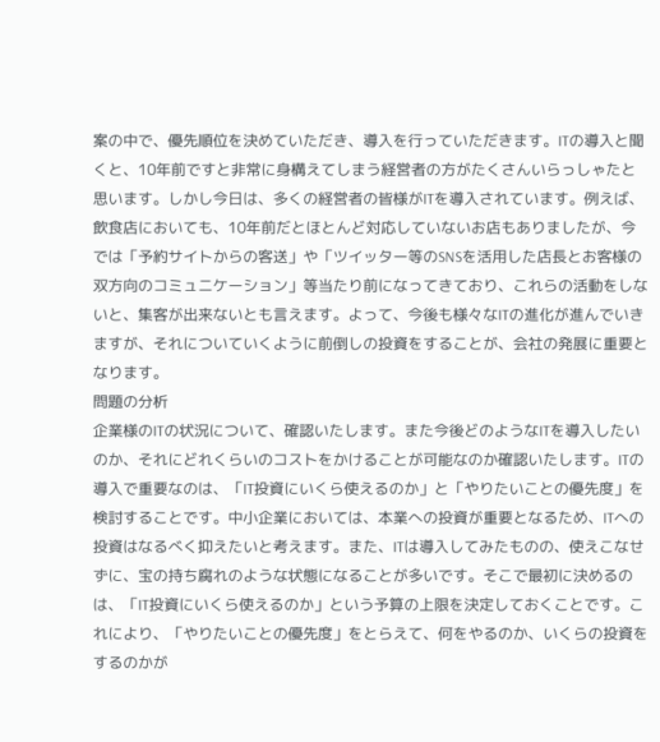案の中で、優先順位を決めていただき、導入を行っていただきます。ITの導入と聞くと、10年前ですと非常に身構えてしまう経営者の方がたくさんいらっしゃたと思います。しかし今日は、多くの経営者の皆様がITを導入されています。例えば、飲食店においても、10年前だとほとんど対応していないお店もありましたが、今では「予約サイトからの客送」や「ツイッター等のSNSを活用した店長とお客様の双方向のコミュニケーション」等当たり前になってきており、これらの活動をしないと、集客が出来ないとも言えます。よって、今後も様々なITの進化が進んでいきますが、それについていくように前倒しの投資をすることが、会社の発展に重要となります。
問題の分析
企業様のITの状況について、確認いたします。また今後どのようなITを導入したいのか、それにどれくらいのコストをかけることが可能なのか確認いたします。ITの導入で重要なのは、「IT投資にいくら使えるのか」と「やりたいことの優先度」を検討することです。中小企業においては、本業への投資が重要となるため、ITへの投資はなるべく抑えたいと考えます。また、ITは導入してみたものの、使えこなせずに、宝の持ち腐れのような状態になることが多いです。そこで最初に決めるのは、「IT投資にいくら使えるのか」という予算の上限を決定しておくことです。これにより、「やりたいことの優先度」をとらえて、何をやるのか、いくらの投資をするのかが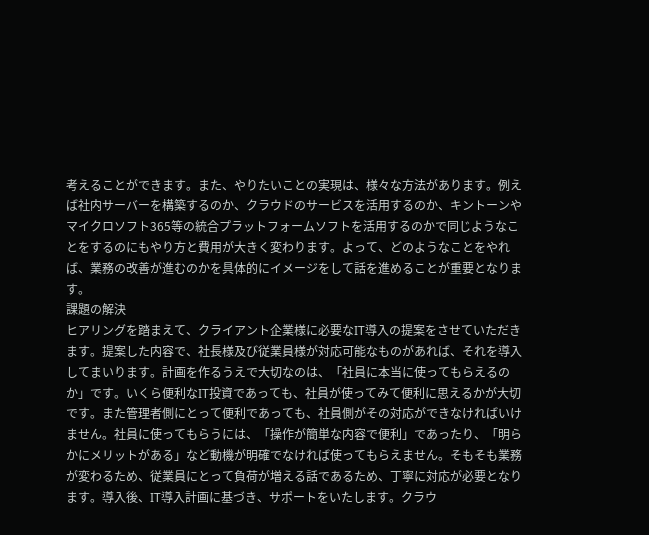考えることができます。また、やりたいことの実現は、様々な方法があります。例えば社内サーバーを構築するのか、クラウドのサービスを活用するのか、キントーンやマイクロソフト365等の統合プラットフォームソフトを活用するのかで同じようなことをするのにもやり方と費用が大きく変わります。よって、どのようなことをやれば、業務の改善が進むのかを具体的にイメージをして話を進めることが重要となります。
課題の解決
ヒアリングを踏まえて、クライアント企業様に必要なIT導入の提案をさせていただきます。提案した内容で、社長様及び従業員様が対応可能なものがあれば、それを導入してまいります。計画を作るうえで大切なのは、「社員に本当に使ってもらえるのか」です。いくら便利なIT投資であっても、社員が使ってみて便利に思えるかが大切です。また管理者側にとって便利であっても、社員側がその対応ができなければいけません。社員に使ってもらうには、「操作が簡単な内容で便利」であったり、「明らかにメリットがある」など動機が明確でなければ使ってもらえません。そもそも業務が変わるため、従業員にとって負荷が増える話であるため、丁寧に対応が必要となります。導入後、IT導入計画に基づき、サポートをいたします。クラウ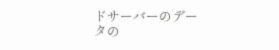ドサーバーのデータの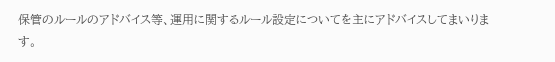保管のルールのアドバイス等、運用に関するルール設定についてを主にアドバイスしてまいります。